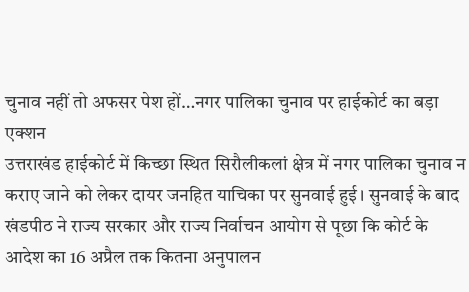चुनाव नहीं तो अफसर पेश हों…नगर पालिका चुनाव पर हाईकोर्ट का बड़ा एक्शन
उत्तराखंड हाईकोर्ट में किच्छा स्थित सिरौलीकलां क्षेत्र में नगर पालिका चुनाव न कराए जाने को लेकर दायर जनहित याचिका पर सुनवाई हुई। सुनवाई के बाद खंडपीठ ने राज्य सरकार और राज्य निर्वाचन आयोग से पूछा कि कोर्ट के आदेश का 16 अप्रैल तक कितना अनुपालन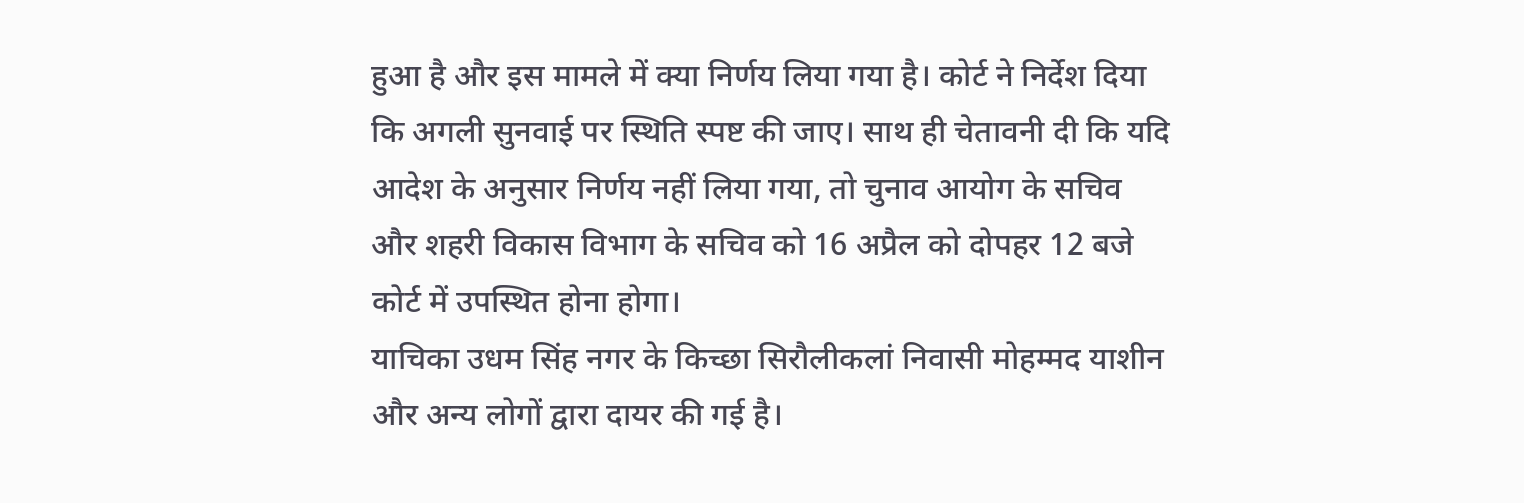हुआ है और इस मामले में क्या निर्णय लिया गया है। कोर्ट ने निर्देश दिया कि अगली सुनवाई पर स्थिति स्पष्ट की जाए। साथ ही चेतावनी दी कि यदि आदेश के अनुसार निर्णय नहीं लिया गया, तो चुनाव आयोग के सचिव और शहरी विकास विभाग के सचिव को 16 अप्रैल को दोपहर 12 बजे कोर्ट में उपस्थित होना होगा।
याचिका उधम सिंह नगर के किच्छा सिरौलीकलां निवासी मोहम्मद याशीन और अन्य लोगों द्वारा दायर की गई है।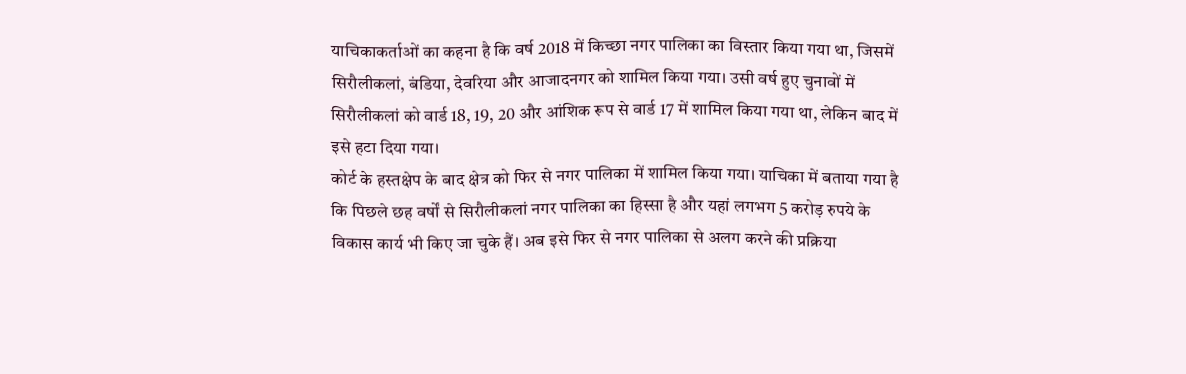याचिकाकर्ताओं का कहना है कि वर्ष 2018 में किच्छा नगर पालिका का विस्तार किया गया था, जिसमें सिरौलीकलां, बंडिया, देवरिया और आजादनगर को शामिल किया गया। उसी वर्ष हुए चुनावों में सिरौलीकलां को वार्ड 18, 19, 20 और आंशिक रूप से वार्ड 17 में शामिल किया गया था, लेकिन बाद में इसे हटा दिया गया।
कोर्ट के हस्तक्षेप के बाद क्षेत्र को फिर से नगर पालिका में शामिल किया गया। याचिका में बताया गया है कि पिछले छह वर्षों से सिरौलीकलां नगर पालिका का हिस्सा है और यहां लगभग 5 करोड़ रुपये के विकास कार्य भी किए जा चुके हैं। अब इसे फिर से नगर पालिका से अलग करने की प्रक्रिया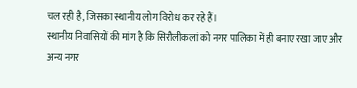चल रही है, जिसका स्थानीय लोग विरोध कर रहे हैं।
स्थानीय निवासियों की मांग है कि सिरौलीकलां को नगर पालिका में ही बनाए रखा जाए और अन्य नगर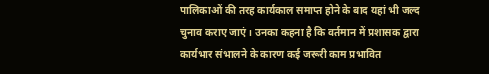पालिकाओं की तरह कार्यकाल समाप्त होने के बाद यहां भी जल्द चुनाव कराए जाएं। उनका कहना है कि वर्तमान में प्रशासक द्वारा कार्यभार संभालने के कारण कई जरूरी काम प्रभावित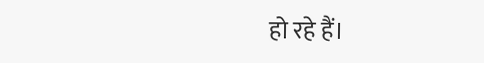हो रहे हैं।